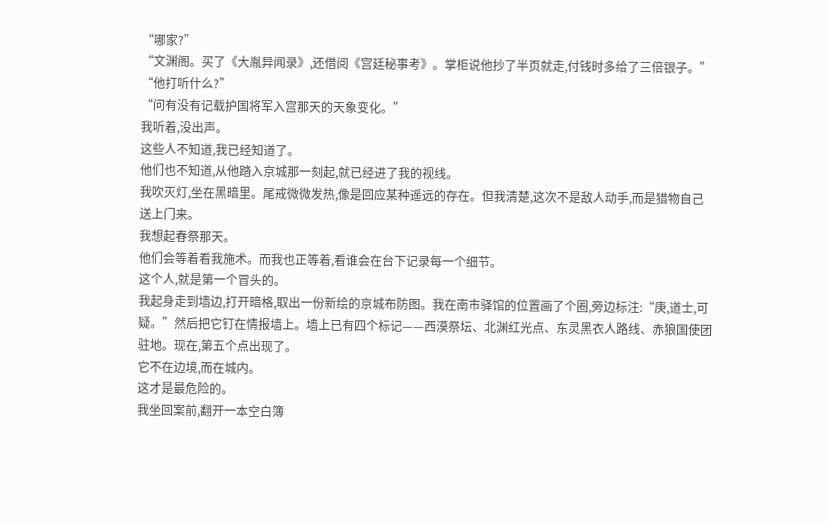“哪家?”
“文渊阁。买了《大胤异闻录》,还借阅《宫廷秘事考》。掌柜说他抄了半页就走,付钱时多给了三倍银子。”
“他打听什么?”
“问有没有记载护国将军入宫那天的天象变化。”
我听着,没出声。
这些人不知道,我已经知道了。
他们也不知道,从他踏入京城那一刻起,就已经进了我的视线。
我吹灭灯,坐在黑暗里。尾戒微微发热,像是回应某种遥远的存在。但我清楚,这次不是敌人动手,而是猎物自己送上门来。
我想起春祭那天。
他们会等着看我施术。而我也正等着,看谁会在台下记录每一个细节。
这个人,就是第一个冒头的。
我起身走到墙边,打开暗格,取出一份新绘的京城布防图。我在南市驿馆的位置画了个圈,旁边标注:“庚,道士,可疑。”然后把它钉在情报墙上。墙上已有四个标记——西漠祭坛、北渊红光点、东灵黑衣人路线、赤狼国使团驻地。现在,第五个点出现了。
它不在边境,而在城内。
这才是最危险的。
我坐回案前,翻开一本空白簿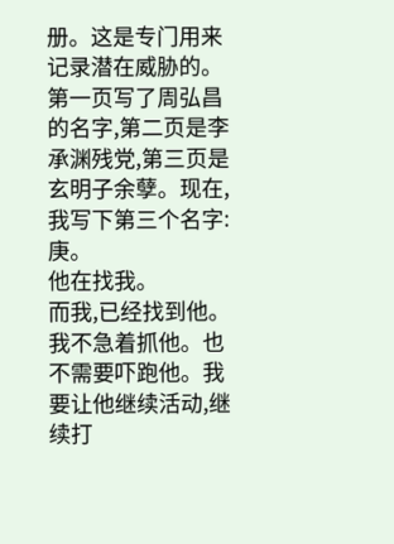册。这是专门用来记录潜在威胁的。第一页写了周弘昌的名字,第二页是李承渊残党,第三页是玄明子余孽。现在,我写下第三个名字:庚。
他在找我。
而我,已经找到他。
我不急着抓他。也不需要吓跑他。我要让他继续活动,继续打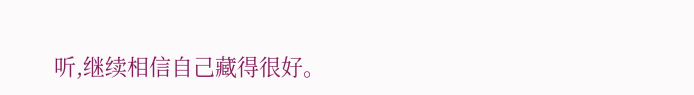听,继续相信自己藏得很好。